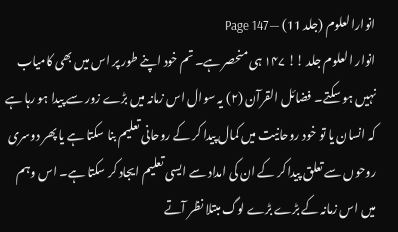انوارالعلوم (جلد 11) — Page 147
انوار العلوم جلد !! ۱۴۷ ہی منحصر ہے۔ تم خود اپنے طور پر اس میں بھی کامیاب نہیں ہو سکتے۔ فضائل القرآن (۲) یہ سوال اس زمانہ میں بڑے زور سے پیدا ہو رہا ہے کہ انسان یا تو خود روحانیت میں کمال پیدا کر کے روحانی تعلیم بنا سکتا ہے یا پھر دوسری روحوں سے تعلق پیدا کر کے ان کی امداد سے ایسی تعلیم ایجاد کر سکتا ہے۔ اس وہم میں اس زمانہ کے بڑے بڑے لوگ مبتلا نظر آتے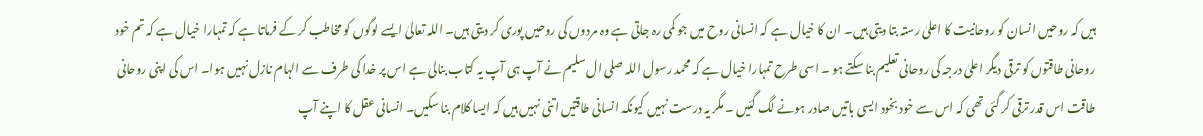ہیں کہ روحیں انسان کو روحانیت کا اعلیٰ رستہ بتا دیتی ہیں۔ ان کا خیال ہے کہ انسانی روح میں جو کمی رہ جاتی ہے وہ مردوں کی روحیں پوری کر دیتی ہیں۔ اللہ تعالیٰ ایسے لوگوں کو مخاطب کر کے فرماتا ہے کہ تمہارا خیال ہے کہ تم خود روحانی طاقتوں کو ترقی دیگر اعلیٰ درجہ کی روحانی تعلیم بنا سکتے ہو ۔ اسی طرح تمہارا خیال ہے کہ محمد رسول اللہ صلی ال سلیم نے آپ ہی آپ یہ کتاب بنالی ہے اس پر خدا کی طرف سے الہام نازل نہیں ہوا۔ اس کی اپنی روحانی طاقت اس قدر ترقی کر گئی تھی کہ اس سے خود بخود ایسی باتیں صادر ہونے لگ گئیں ۔ مگر یہ درست نہیں کیونکہ انسانی طاقتیں اتنی نہیں ہیں کہ ایسا کلام بنا سکیں۔ انسانی عقل کا اپنے آپ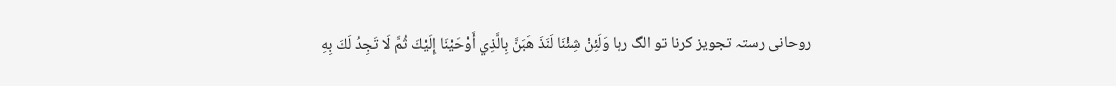روحانی رستہ تجویز کرنا تو الگ رہا وَلَئِنْ شِئْنَا لَنَذَ هَبَنَّ بِالَّذِي أَوْحَيْنَا إِلَيْكَ ثُمَّ لَا تَجِدُ لَكَ بِهِ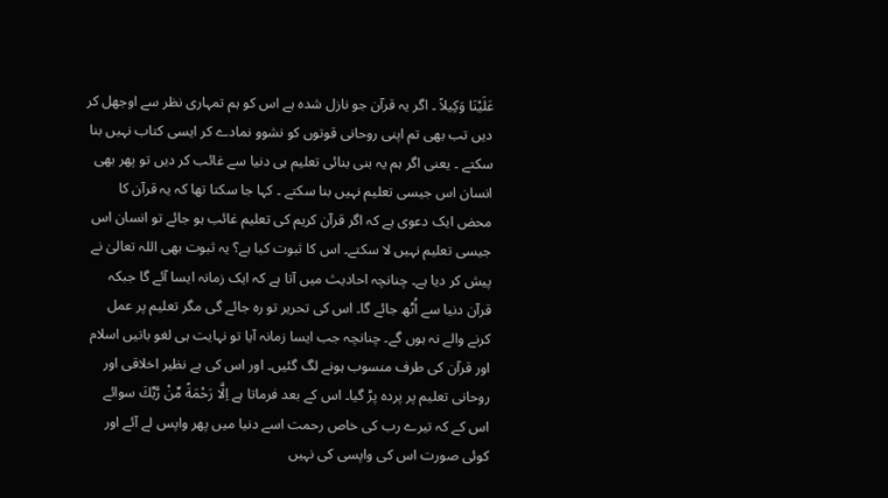عَلَيْنَا وَكِيلاً ۔ اگر یہ قرآن جو نازل شدہ ہے اس کو ہم تمہاری نظر سے اوجھل کر دیں تب بھی تم اپنی روحانی قوتوں کو نشوو نمادے کر ایسی کتاب نہیں بنا سکتے ۔ یعنی اگر ہم یہ بنی بنائی تعلیم ہی دنیا سے غائب کر دیں تو پھر بھی انسان اس جیسی تعلیم نہیں بنا سکتے ۔ کہا جا سکتا تھا کہ یہ قرآن کا محض ایک دعوی ہے کہ اگر قرآن کریم کی تعلیم غائب ہو جائے تو انسان اس جیسی تعلیم نہیں لا سکتے۔ اس کا ثبوت کیا ہے؟ یہ ثبوت بھی اللہ تعالیٰ نے پیش کر دیا ہے۔ چنانچہ احادیث میں آتا ہے کہ ایک زمانہ ایسا آئے گا جبکہ قرآن دنیا سے اُٹھ جائے گا۔ اس کی تحریر تو رہ جائے گی مگر تعلیم پر عمل کرنے والے نہ ہوں گے۔ چنانچہ جب ایسا زمانہ آیا تو نہایت ہی لغو باتیں اسلام اور قرآن کی طرف منسوب ہونے لگ گئیں۔ اور اس کی بے نظیر اخلاقی اور روحانی تعلیم پر پردہ پڑ گیا۔ اس کے بعد فرماتا ہے اِلَّا رَحْمَةً مِّنْ رَّبِّكَ سوائے اس کے کہ تیرے رب کی خاص رحمت اسے دنیا میں پھر واپس لے آئے اور کوئی صورت اس کی واپسی کی نہیں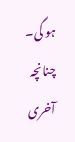ہو گی۔ چنانچہ آخری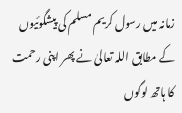زمانہ میں رسول کریم مسلم کی پیشگوئیوں کے مطابق اللہ تعالیٰ نے پھر اپنی رحمت کا ہاتھ لوگوں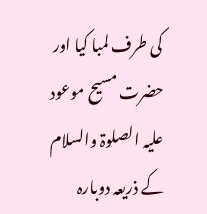کی طرف لمبا کیا اور حضرت مسیح موعود علیہ الصلوۃ والسلام کے ذریعہ دوبارہ